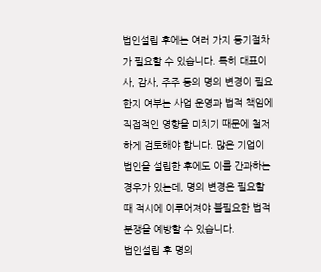법인설립 후에는 여러 가지 등기절차가 필요할 수 있습니다. 특히 대표이사, 감사, 주주 등의 명의 변경이 필요한지 여부는 사업 운영과 법적 책임에 직접적인 영향을 미치기 때문에 철저하게 검토해야 합니다. 많은 기업이 법인을 설립한 후에도 이를 간과하는 경우가 있는데, 명의 변경은 필요할 때 적시에 이루어져야 불필요한 법적 분쟁을 예방할 수 있습니다.
법인설립 후 명의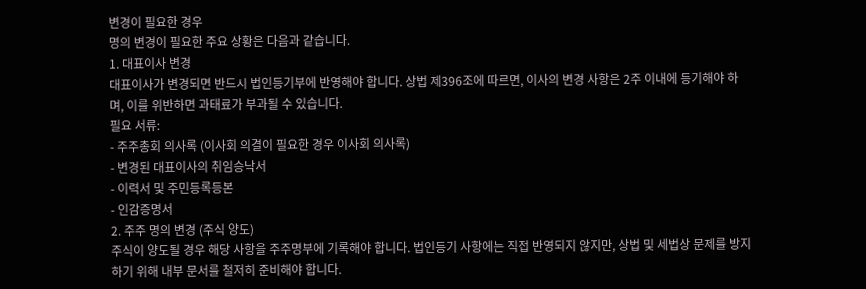변경이 필요한 경우
명의 변경이 필요한 주요 상황은 다음과 같습니다.
1. 대표이사 변경
대표이사가 변경되면 반드시 법인등기부에 반영해야 합니다. 상법 제396조에 따르면, 이사의 변경 사항은 2주 이내에 등기해야 하며, 이를 위반하면 과태료가 부과될 수 있습니다.
필요 서류:
- 주주총회 의사록 (이사회 의결이 필요한 경우 이사회 의사록)
- 변경된 대표이사의 취임승낙서
- 이력서 및 주민등록등본
- 인감증명서
2. 주주 명의 변경 (주식 양도)
주식이 양도될 경우 해당 사항을 주주명부에 기록해야 합니다. 법인등기 사항에는 직접 반영되지 않지만, 상법 및 세법상 문제를 방지하기 위해 내부 문서를 철저히 준비해야 합니다.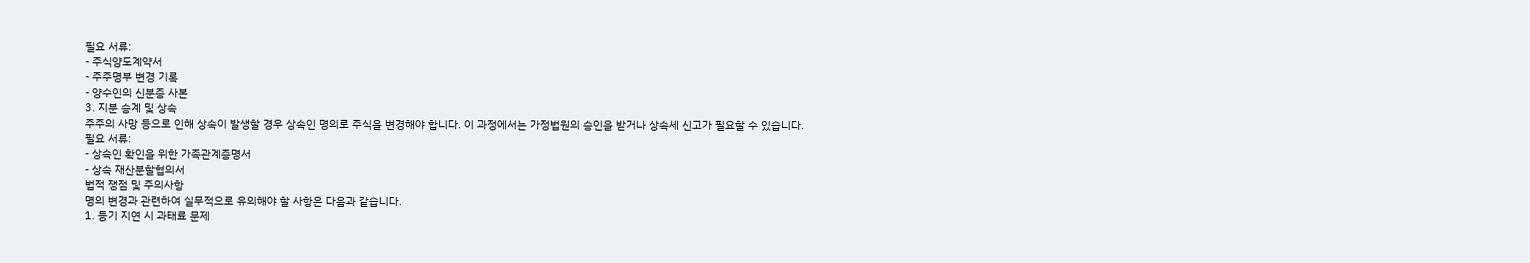필요 서류:
- 주식양도계약서
- 주주명부 변경 기록
- 양수인의 신분증 사본
3. 지분 승계 및 상속
주주의 사망 등으로 인해 상속이 발생할 경우 상속인 명의로 주식을 변경해야 합니다. 이 과정에서는 가정법원의 승인을 받거나 상속세 신고가 필요할 수 있습니다.
필요 서류:
- 상속인 확인을 위한 가족관계증명서
- 상속 재산분할협의서
법적 쟁점 및 주의사항
명의 변경과 관련하여 실무적으로 유의해야 할 사항은 다음과 같습니다.
1. 등기 지연 시 과태료 문제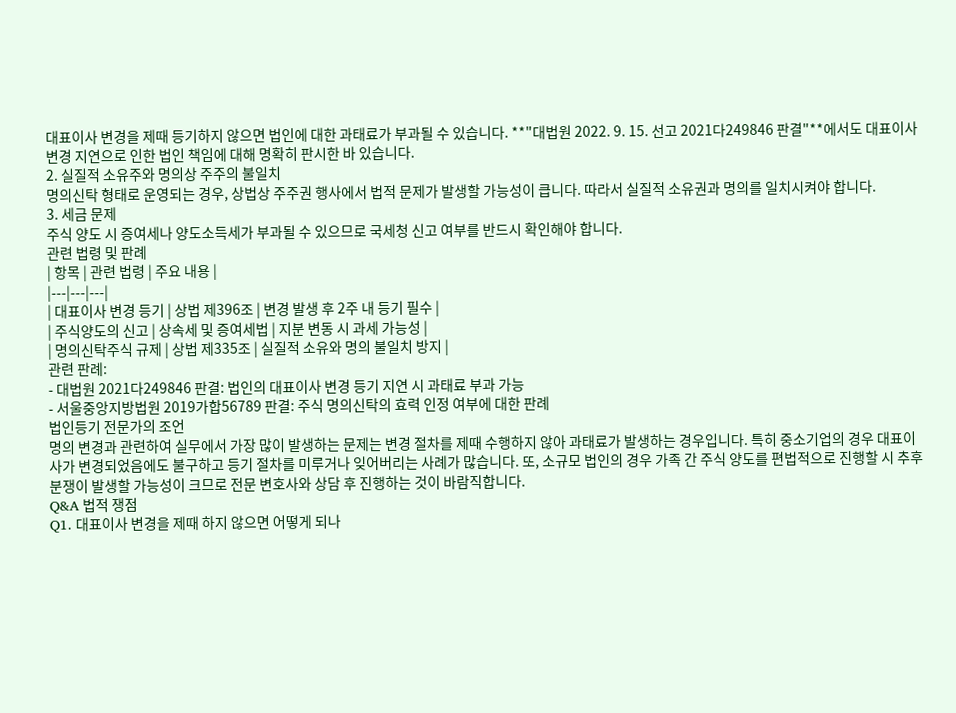대표이사 변경을 제때 등기하지 않으면 법인에 대한 과태료가 부과될 수 있습니다. **"대법원 2022. 9. 15. 선고 2021다249846 판결"**에서도 대표이사 변경 지연으로 인한 법인 책임에 대해 명확히 판시한 바 있습니다.
2. 실질적 소유주와 명의상 주주의 불일치
명의신탁 형태로 운영되는 경우, 상법상 주주권 행사에서 법적 문제가 발생할 가능성이 큽니다. 따라서 실질적 소유권과 명의를 일치시켜야 합니다.
3. 세금 문제
주식 양도 시 증여세나 양도소득세가 부과될 수 있으므로 국세청 신고 여부를 반드시 확인해야 합니다.
관련 법령 및 판례
| 항목 | 관련 법령 | 주요 내용 |
|---|---|---|
| 대표이사 변경 등기 | 상법 제396조 | 변경 발생 후 2주 내 등기 필수 |
| 주식양도의 신고 | 상속세 및 증여세법 | 지분 변동 시 과세 가능성 |
| 명의신탁주식 규제 | 상법 제335조 | 실질적 소유와 명의 불일치 방지 |
관련 판례:
- 대법원 2021다249846 판결: 법인의 대표이사 변경 등기 지연 시 과태료 부과 가능
- 서울중앙지방법원 2019가합56789 판결: 주식 명의신탁의 효력 인정 여부에 대한 판례
법인등기 전문가의 조언
명의 변경과 관련하여 실무에서 가장 많이 발생하는 문제는 변경 절차를 제때 수행하지 않아 과태료가 발생하는 경우입니다. 특히 중소기업의 경우 대표이사가 변경되었음에도 불구하고 등기 절차를 미루거나 잊어버리는 사례가 많습니다. 또, 소규모 법인의 경우 가족 간 주식 양도를 편법적으로 진행할 시 추후 분쟁이 발생할 가능성이 크므로 전문 변호사와 상담 후 진행하는 것이 바람직합니다.
Q&A 법적 쟁점
Q1. 대표이사 변경을 제때 하지 않으면 어떻게 되나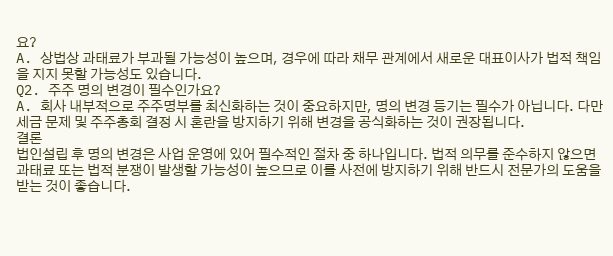요?
A. 상법상 과태료가 부과될 가능성이 높으며, 경우에 따라 채무 관계에서 새로운 대표이사가 법적 책임을 지지 못할 가능성도 있습니다.
Q2. 주주 명의 변경이 필수인가요?
A. 회사 내부적으로 주주명부를 최신화하는 것이 중요하지만, 명의 변경 등기는 필수가 아닙니다. 다만 세금 문제 및 주주총회 결정 시 혼란을 방지하기 위해 변경을 공식화하는 것이 권장됩니다.
결론
법인설립 후 명의 변경은 사업 운영에 있어 필수적인 절차 중 하나입니다. 법적 의무를 준수하지 않으면 과태료 또는 법적 분쟁이 발생할 가능성이 높으므로 이를 사전에 방지하기 위해 반드시 전문가의 도움을 받는 것이 좋습니다.